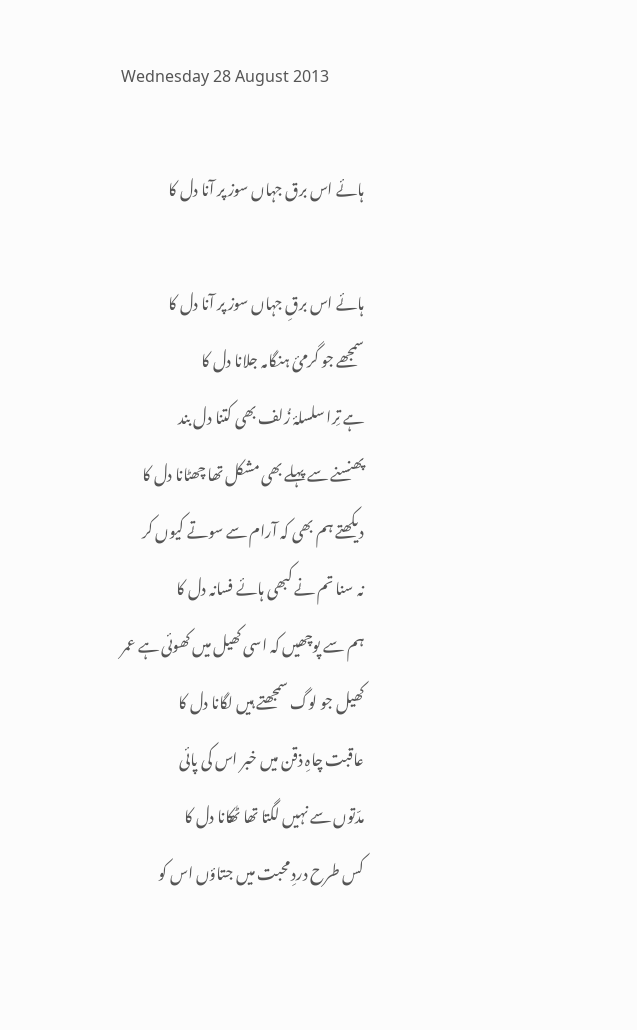Wednesday 28 August 2013

ہائے اس برق جہاں سوز پر آنا دل کا

ہائے اس برقِ جہاں سوز پر آنا دل کا
سمجھے جو گرمئ ہنگامہ جلانا دل کا
ہے تِرا سلسلۂ زُلف بھی کتنا دل بند
پھنسنے سے پہلے بھی مشکل تھا چھٹانا دل کا
دیکھتے ہم بھی کہ آرام سے سوتے کیوں کر
نہ سنا تم نے کبھی ہائے فسانہ دل کا
ہم سے پوچھیں کہ اسی کھیل میں کھوئی ہے عمر
کھیل جو لوگ سمجھتے ہیں لگانا دل کا
عاقبت چاہِ ذقن میں خبر اس کی پائی
مدّتوں سے نہیں لگتا تھا ٹھکانا دل کا
کس طرح دردِ محبت میں جتاؤں اس کو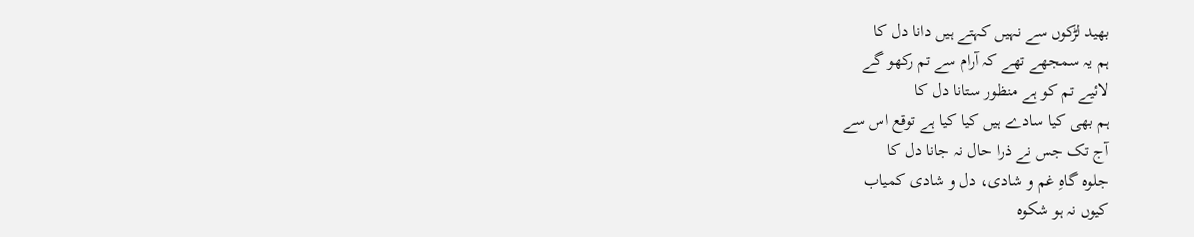بھید لڑکوں سے نہیں کہتے ہیں دانا دل کا
ہم یہ سمجھے تھے کہ آرام سے تم رکھو گے
لائیے تم کو ہے منظور ستانا دل کا
ہم بھی کیا سادے ہیں کیا کیا ہے توقع اس سے
آج تک جس نے ذرا حال نہ جانا دل کا
جلوہ گاہِ غم و شادی، دل و شادی کمیاب
کیوں نہ ہو شکوہ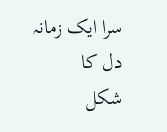سرا ایک زمانہ دل کا
شکل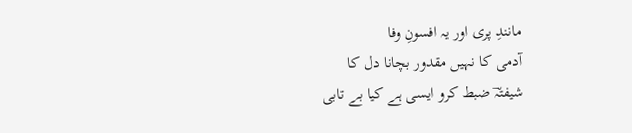مانندِ پری اور یہ افسونِ وفا
آدمی کا نہیں مقدور بچانا دل کا
شیفتہؔ ضبط کرو ایسی ہے کیا بے تابی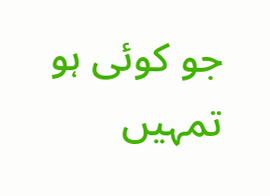جو کوئی ہو تمہیں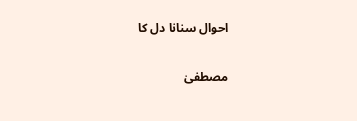احوال سنانا دل کا

مصطفیٰ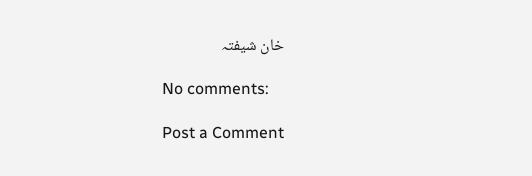خان شیفتہ

No comments:

Post a Comment